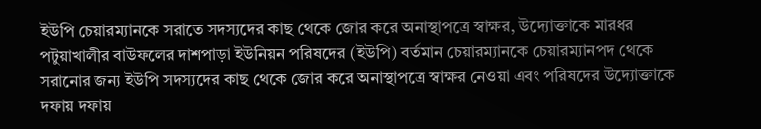ইউপি চেয়ারম্যানকে সরাতে সদস্যদের কাছ থেকে জোর করে অনাস্থাপত্রে স্বাক্ষর, উদ্যোক্তাকে মারধর
পটুয়াখালীর বাউফলের দাশপাড়া ইউনিয়ন পরিষদের (ইউপি) বর্তমান চেয়ারম্যানকে চেয়ারম্যানপদ থেকে সরানোর জন্য ইউপি সদস্যদের কাছ থেকে জোর করে অনাস্থাপত্রে স্বাক্ষর নেওয়া এবং পরিষদের উদ্যোক্তাকে দফায় দফায়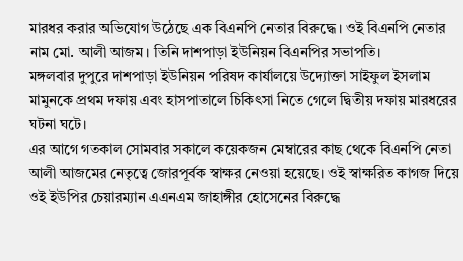মারধর করার অভিযোগ উঠেছে এক বিএনপি নেতার বিরুদ্ধে। ওই বিএনপি নেতার নাম মো. আলী আজম। তিনি দাশপাড়া ইউনিয়ন বিএনপির সভাপতি।
মঙ্গলবার দুপুরে দাশপাড়া ইউনিয়ন পরিষদ কার্যালয়ে উদ্যোক্তা সাইফুল ইসলাম মামুনকে প্রথম দফায় এবং হাসপাতালে চিকিৎসা নিতে গেলে দ্বিতীয় দফায় মারধরের ঘটনা ঘটে।
এর আগে গতকাল সোমবার সকালে কয়েকজন মেম্বারের কাছ থেকে বিএনপি নেতা আলী আজমের নেতৃত্বে জোরপূর্বক স্বাক্ষর নেওয়া হয়েছে। ওই স্বাক্ষরিত কাগজ দিয়ে ওই ইউপির চেয়ারম্যান এএনএম জাহাঙ্গীর হোসেনের বিরুদ্ধে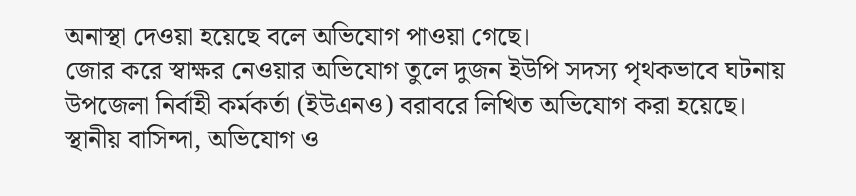অনাস্থা দেওয়া হয়েছে বলে অভিযোগ পাওয়া গেছে।
জোর করে স্বাক্ষর নেওয়ার অভিযোগ তুলে দুজন ইউপি সদস্য পৃথকভাবে ঘটনায় উপজেলা নির্বাহী কর্মকর্তা (ইউএনও) বরাবরে লিখিত অভিযোগ করা হয়েছে।
স্থানীয় বাসিন্দা, অভিযোগ ও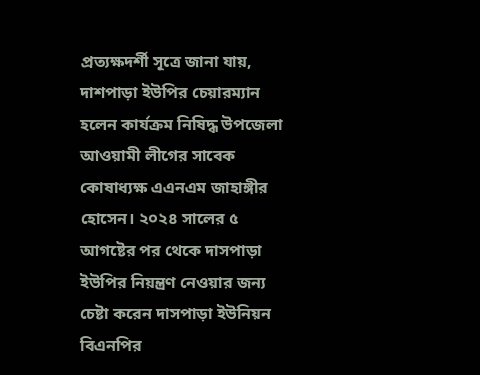প্রত্যক্ষদর্শী সূত্রে জানা যায়, দাশপাড়া ইউপির চেয়ারম্যান হলেন কার্যক্রম নিষিদ্ধ উপজেলা আওয়ামী লীগের সাবেক কোষাধ্যক্ষ এএনএম জাহাঙ্গীর হোসেন। ২০২৪ সালের ৫ আগষ্টের পর থেকে দাসপাড়া ইউপির নিয়ন্ত্রণ নেওয়ার জন্য চেষ্টা করেন দাসপাড়া ইউনিয়ন বিএনপির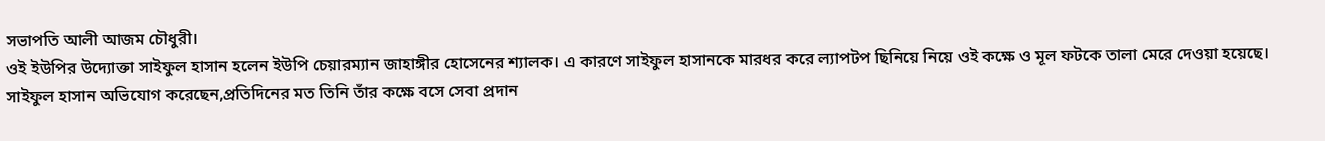সভাপতি আলী আজম চৌধুরী।
ওই ইউপির উদ্যোক্তা সাইফুল হাসান হলেন ইউপি চেয়ারম্যান জাহাঙ্গীর হোসেনের শ্যালক। এ কারণে সাইফুল হাসানকে মারধর করে ল্যাপটপ ছিনিয়ে নিয়ে ওই কক্ষে ও মূল ফটকে তালা মেরে দেওয়া হয়েছে।
সাইফুল হাসান অভিযোগ করেছেন,প্রতিদিনের মত তিনি তাঁর কক্ষে বসে সেবা প্রদান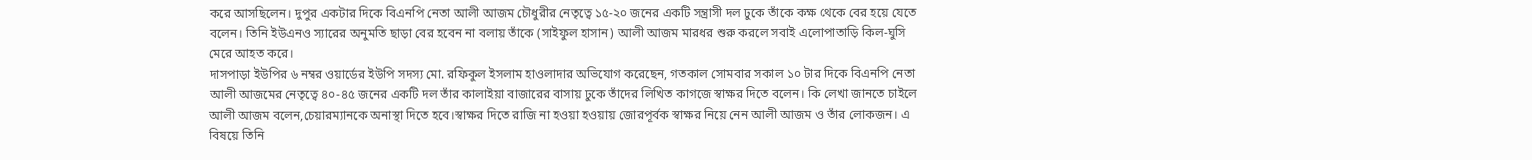করে আসছিলেন। দুপুর একটার দিকে বিএনপি নেতা আলী আজম চৌধুরীর নেতৃত্বে ১৫-২০ জনের একটি সন্ত্রাসী দল ঢুকে তাঁকে কক্ষ থেকে বের হয়ে যেতে বলেন। তিনি ইউএনও স্যারের অনুমতি ছাড়া বের হবেন না বলায় তাঁকে (সাইফুল হাসান) আলী আজম মারধর শুরু করলে সবাই এলোপাতাড়ি কিল-ঘুসি মেরে আহত করে।
দাসপাড়া ইউপির ৬ নম্বর ওয়ার্ডের ইউপি সদস্য মো. রফিকুল ইসলাম হাওলাদার অভিযোগ করেছেন, গতকাল সোমবার সকাল ১০ টার দিকে বিএনপি নেতা আলী আজমের নেতৃত্বে ৪০-৪৫ জনের একটি দল তাঁর কালাইয়া বাজারের বাসায় ঢুকে তাঁদের লিখিত কাগজে স্বাক্ষর দিতে বলেন। কি লেখা জানতে চাইলে আলী আজম বলেন,চেয়ারম্যানকে অনাস্থা দিতে হবে।স্বাক্ষর দিতে রাজি না হওয়া হওয়ায় জোরপূর্বক স্বাক্ষর নিয়ে নেন আলী আজম ও তাঁর লোকজন। এ বিষয়ে তিনি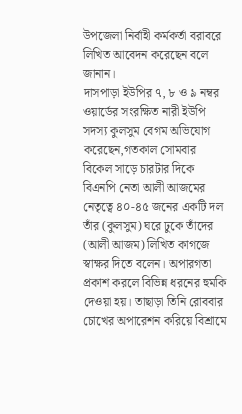উপজেলা নির্বাহী কর্মকর্তা বরাবরে লিখিত আবেদন করেছেন বলে জানান।
দাসপাড়া ইউপির ৭, ৮ ও ৯ নম্বর ওয়ার্ডের সংরক্ষিত নারী ইউপি সদস্য কুলসুম বেগম অভিযোগ করেছেন,গতকাল সোমবার বিকেল সাড়ে চারটার দিকে বিএনপি নেতা আলী আজমের নেতৃত্বে ৪০-৪৫ জনের একটি দল তাঁর (কুলসুম) ঘরে ঢুকে তাঁদের (আলী আজম) লিখিত কাগজে স্বাক্ষর দিতে বলেন। অপারগতা প্রকাশ করলে বিভিন্ন ধরনের হুমকি দেওয়া হয়। তাছাড়া তিনি রোববার চোখের অপারেশন করিয়ে বিশ্রামে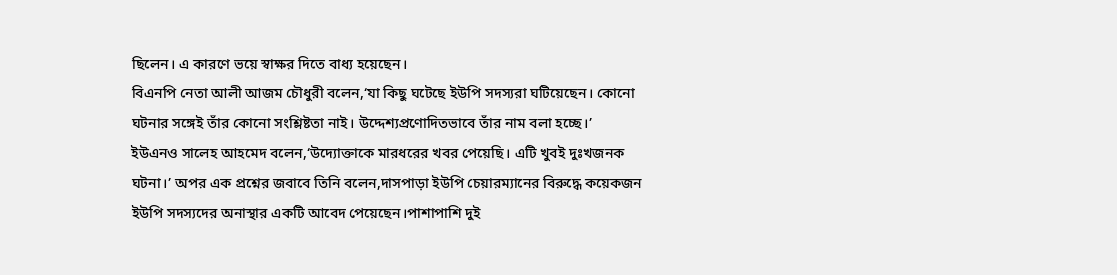ছিলেন। এ কারণে ভয়ে স্বাক্ষর দিতে বাধ্য হয়েছেন।
বিএনপি নেতা আলী আজম চৌধুরী বলেন,‘যা কিছু ঘটেছে ইউপি সদস্যরা ঘটিয়েছেন। কোনো ঘটনার সঙ্গেই তাঁর কোনো সংশ্লিষ্টতা নাই। উদ্দেশ্যপ্রণোদিতভাবে তাঁর নাম বলা হচ্ছে।’
ইউএনও সালেহ আহমেদ বলেন,‘উদ্যোক্তাকে মারধরের খবর পেয়েছি। এটি খুবই দুঃখজনক ঘটনা।’ অপর এক প্রশ্নের জবাবে তিনি বলেন,দাসপাড়া ইউপি চেয়ারম্যানের বিরুদ্ধে কয়েকজন ইউপি সদস্যদের অনাস্থার একটি আবেদ পেয়েছেন।পাশাপাশি দুই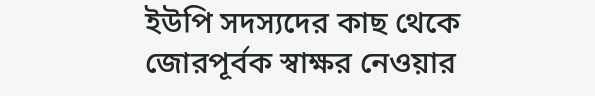ইউপি সদস্যদের কাছ থেকে জোরপূর্বক স্বাক্ষর নেওয়ার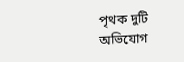পৃথক দুটি অভিযোগ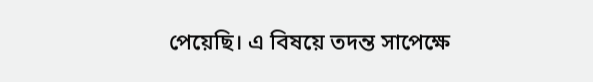পেয়েছি। এ বিষয়ে তদন্ত সাপেক্ষে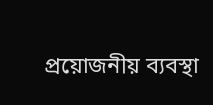প্রয়োজনীয় ব্যবস্থা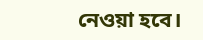নেওয়া হবে।